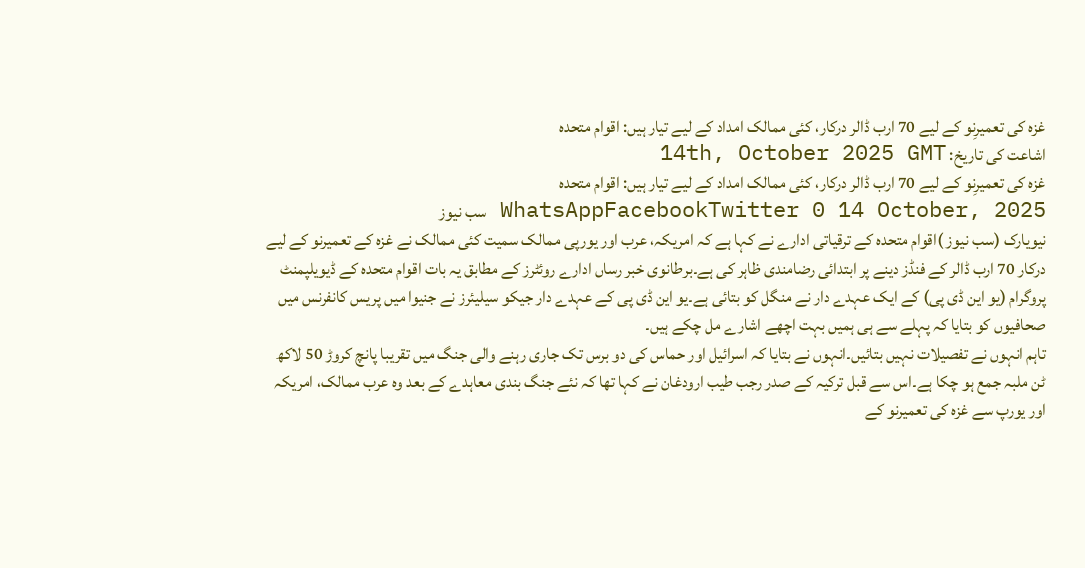غزہ کی تعمیرِنو کے لیے 70 ارب ڈالر درکار، کئی ممالک امداد کے لیے تیار ہیں: اقوام متحدہ
اشاعت کی تاریخ: 14th, October 2025 GMT
غزہ کی تعمیرِنو کے لیے 70 ارب ڈالر درکار، کئی ممالک امداد کے لیے تیار ہیں: اقوام متحدہ WhatsAppFacebookTwitter 0 14 October, 2025 سب نیوز
نیویارک (سب نیوز )اقوام متحدہ کے ترقیاتی ادارے نے کہا ہے کہ امریکہ، عرب اور یورپی ممالک سمیت کئی ممالک نے غزہ کے تعمیرنو کے لیے درکار 70 ارب ڈالر کے فنڈز دینے پر ابتدائی رضامندی ظاہر کی ہے۔برطانوی خبر رساں ادارے روئٹرز کے مطابق یہ بات اقوام متحدہ کے ڈیویلپمنٹ پروگرام (یو این ڈی پی) کے ایک عہدے دار نے منگل کو بتائی ہے۔یو این ڈی پی کے عہدے دار جیکو سیلیئرز نے جنیوا میں پریس کانفرنس میں صحافیوں کو بتایا کہ پہلے سے ہی ہمیں بہت اچھے اشارے مل چکے ہیں۔
تاہم انہوں نے تفصیلات نہیں بتائیں۔انہوں نے بتایا کہ اسرائیل اور حماس کی دو برس تک جاری رہنے والی جنگ میں تقریبا پانچ کروڑ 50 لاکھ ٹن ملبہ جمع ہو چکا ہے۔اس سے قبل ترکیہ کے صدر رجب طیب ارودغان نے کہا تھا کہ نئے جنگ بندی معاہدے کے بعد وہ عرب ممالک، امریکہ اور یورپ سے غزہ کی تعمیرنو کے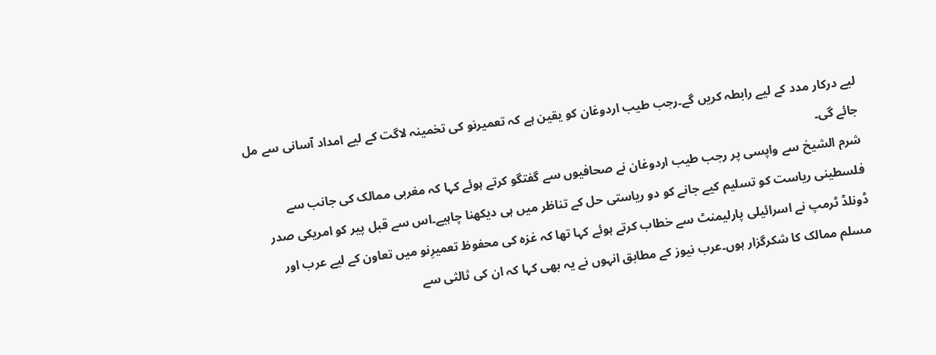لیے درکار مدد کے لیے رابطہ کریں گے۔رجب طیب اردوغان کو یقین ہے کہ تعمیرنو کی تخمینہ لاگت کے لیے امداد آسانی سے مل جائے گی۔
شرم الشیخ سے واپسی پر رجب طیب اردوغان نے صحافیوں سے گفتگو کرتے ہوئے کہا کہ مغربی ممالک کی جانب سے فلسطینی ریاست کو تسلیم کیے جانے کو دو ریاستی حل کے تناظر میں ہی دیکھنا چاہیے۔اس سے قبل پیر کو امریکی صدر ڈونلڈ ٹرمپ نے اسرائیلی پارلیمنٹ سے خطاب کرتے ہوئے کہا تھا کہ غزہ کی محفوظ تعمیرِنو میں تعاون کے لیے عرب اور مسلم ممالک کا شکرگزار ہوں۔عرب نیوز کے مطابق انہوں نے یہ بھی کہا کہ ان کی ثالثی سے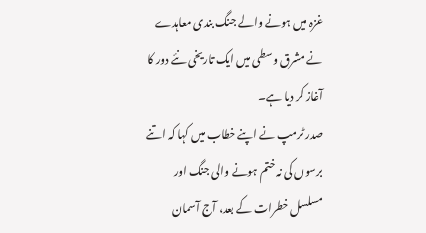غزہ میں ہونے والے جنگ بندی معاہدے نے مشرق وسطی میں ایک تاریخی نئے دور کا آغاز کر دیا ہے۔
صدر ٹرمپ نے اپنے خطاب میں کہا کہ اتنے برسوں کی نہ ختم ہونے والی جنگ اور مسلسل خطرات کے بعد، آج آسمان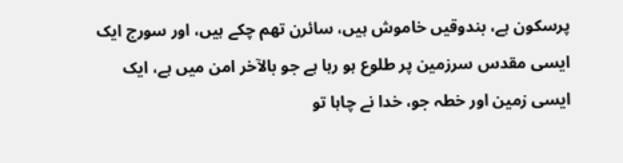پرسکون ہے، بندوقیں خاموش ہیں، سائرن تھم چکے ہیں، اور سورج ایک ایسی مقدس سرزمین پر طلوع ہو رہا ہے جو بالآخر امن میں ہے، ایک ایسی زمین اور خطہ جو، خدا نے چاہا تو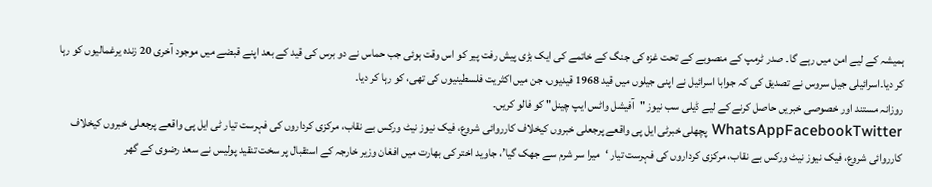ہمیشہ کے لیے امن میں رہے گا۔ صدر ٹرمپ کے منصوبے کے تحت غزہ کی جنگ کے خاتمے کی ایک بڑی پیش رفت پیر کو اس وقت ہوئی جب حماس نے دو برس کی قید کے بعد اپنے قبضے میں موجود آخری 20 زندہ یرغمالیوں کو رہا کر دیا۔اسرائیلی جیل سروس نے تصدیق کی کہ جوابا اسرائیل نے اپنی جیلوں میں قید 1968 قیدیوں، جن میں اکثریت فلسطینیوں کی تھی، کو رہا کر دیا۔
روزانہ مستند اور خصوصی خبریں حاصل کرنے کے لیے ڈیلی سب نیوز "آفیشل واٹس ایپ چینل" کو فالو کریں۔
WhatsAppFacebookTwitter پچھلی خبرٹی ایل پی واقعے پرجعلی خبروں کیخلاف کارروائی شروع، فیک نیوز نیٹ ورکس بے نقاب، مرکزی کرداروں کی فہرست تیار ٹی ایل پی واقعے پرجعلی خبروں کیخلاف کارروائی شروع، فیک نیوز نیٹ ورکس بے نقاب، مرکزی کرداروں کی فہرست تیار ‘میرا سر شرم سے جھک گیا’، جاوید اختر کی بھارت میں افغان وزیر خارجہ کے استقبال پر سخت تنقید پولیس نے سعد رضوی کے گھر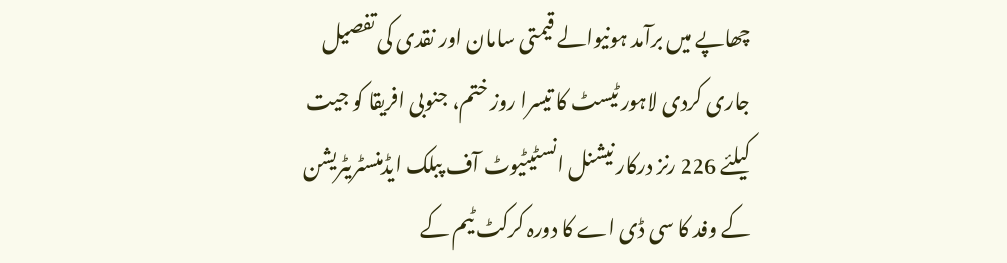چھاپے میں برآمد ہونیوالے قیمتی سامان اور نقدی کی تفصیل جاری کردی لاہور ٹیسٹ کا تیسرا روز ختم، جنوبی افریقا کو جیت کیلئے 226 رنز درکار نیشنل انسٹیٹیوٹ آف پبلک ایڈمنسٹریٹریشن کے وفد کا سی ڈی اے کا دورہ کرکٹ ٹیم کے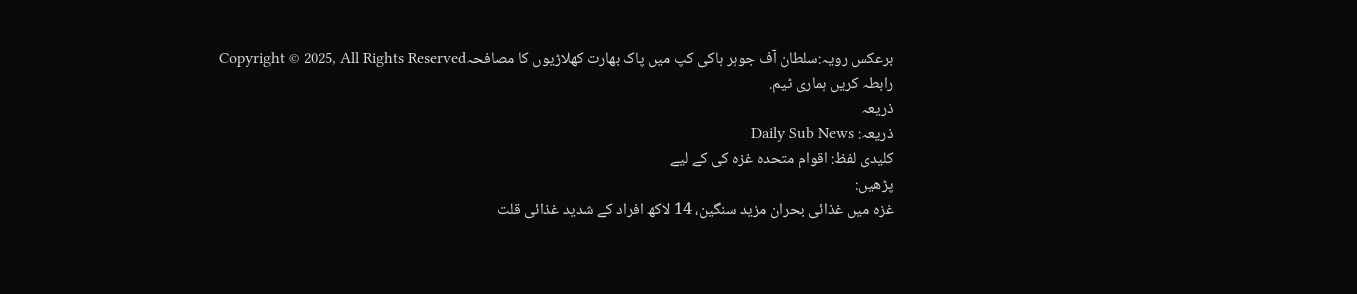برعکس رویہ:سلطان آف جوہر ہاکی کپ میں پاک بھارت کھلاڑیوں کا مصافحہCopyright © 2025, All Rights Reserved
رابطہ کریں ہماری ٹیم.
ذریعہ
ذریعہ: Daily Sub News
کلیدی لفظ: اقوام متحدہ غزہ کی کے لیے
پڑھیں:
غزہ میں غذائی بحران مزید سنگین، 14 لاکھ افراد کے شدید غذائی قلت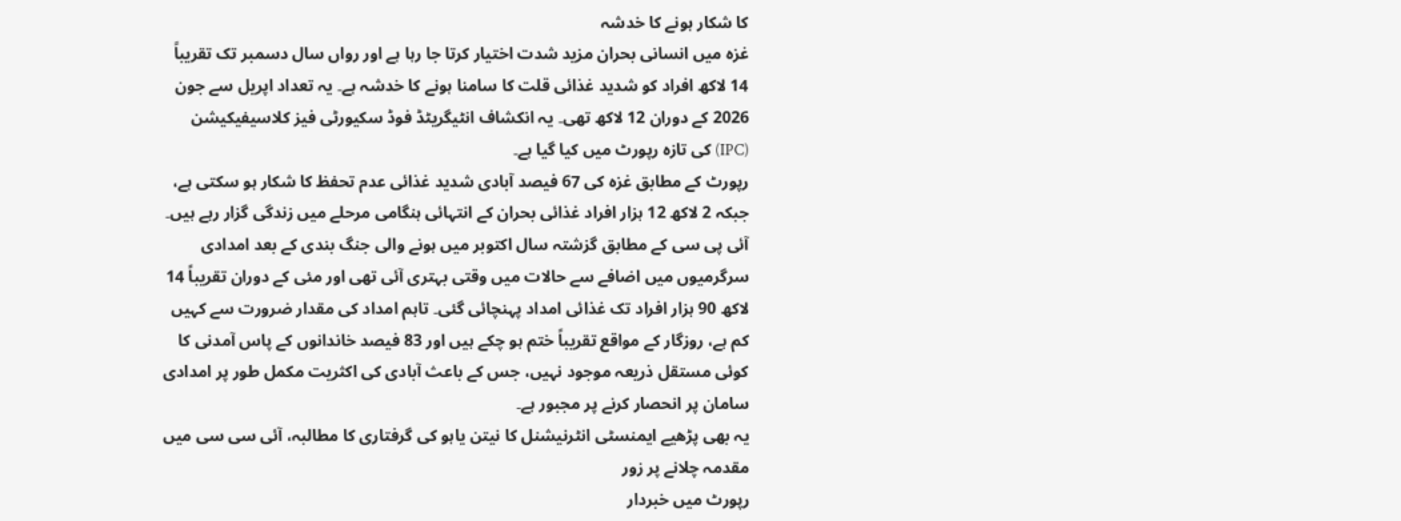کا شکار ہونے کا خدشہ
غزہ میں انسانی بحران مزید شدت اختیار کرتا جا رہا ہے اور رواں سال دسمبر تک تقریباً 14 لاکھ افراد کو شدید غذائی قلت کا سامنا ہونے کا خدشہ ہے۔ یہ تعداد اپریل سے جون 2026 کے دوران 12 لاکھ تھی۔ یہ انکشاف انٹیگریٹڈ فوڈ سکیورٹی فیز کلاسیفیکیشن (IPC) کی تازہ رپورٹ میں کیا گیا ہے۔
رپورٹ کے مطابق غزہ کی 67 فیصد آبادی شدید غذائی عدم تحفظ کا شکار ہو سکتی ہے، جبکہ 2 لاکھ 12 ہزار افراد غذائی بحران کے انتہائی ہنگامی مرحلے میں زندگی گزار رہے ہیں۔
آئی پی سی کے مطابق گزشتہ سال اکتوبر میں ہونے والی جنگ بندی کے بعد امدادی سرگرمیوں میں اضافے سے حالات میں وقتی بہتری آئی تھی اور مئی کے دوران تقریباً 14 لاکھ 90 ہزار افراد تک غذائی امداد پہنچائی گئی۔ تاہم امداد کی مقدار ضرورت سے کہیں کم ہے، روزگار کے مواقع تقریباً ختم ہو چکے ہیں اور 83 فیصد خاندانوں کے پاس آمدنی کا کوئی مستقل ذریعہ موجود نہیں، جس کے باعث آبادی کی اکثریت مکمل طور پر امدادی سامان پر انحصار کرنے پر مجبور ہے۔
یہ بھی پڑھیے ایمنسٹی انٹرنیشنل کا نیتن یاہو کی گرفتاری کا مطالبہ، آئی سی سی میں مقدمہ چلانے پر زور
رپورٹ میں خبردار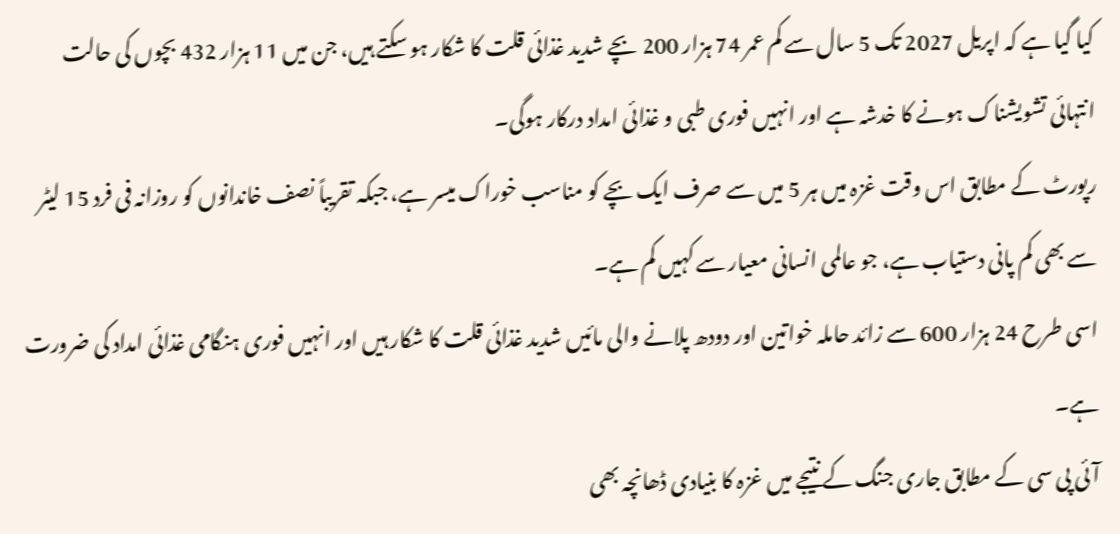کیا گیا ہے کہ اپریل 2027 تک 5 سال سے کم عمر 74 ہزار 200 بچے شدید غذائی قلت کا شکار ہو سکتے ہیں، جن میں 11 ہزار 432 بچوں کی حالت انتہائی تشویشناک ہونے کا خدشہ ہے اور انہیں فوری طبی و غذائی امداد درکار ہوگی۔
رپورٹ کے مطابق اس وقت غزہ میں ہر 5 میں سے صرف ایک بچے کو مناسب خوراک میسر ہے، جبکہ تقریباً نصف خاندانوں کو روزانہ فی فرد 15 لیٹر سے بھی کم پانی دستیاب ہے، جو عالمی انسانی معیار سے کہیں کم ہے۔
اسی طرح 24 ہزار 600 سے زائد حاملہ خواتین اور دودھ پلانے والی مائیں شدید غذائی قلت کا شکار ہیں اور انہیں فوری ہنگامی غذائی امداد کی ضرورت ہے۔
آئی پی سی کے مطابق جاری جنگ کے نتیجے میں غزہ کا بنیادی ڈھانچہ بھی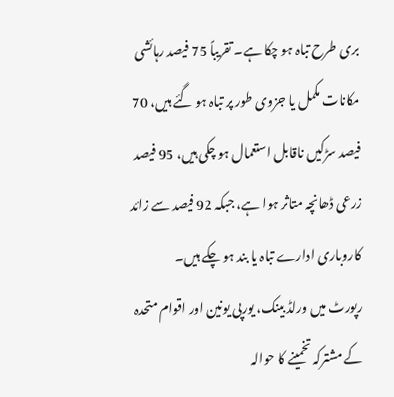بری طرح تباہ ہو چکا ہے۔ تقریباً 75 فیصد رہائشی مکانات مکمل یا جزوی طور پر تباہ ہو گئے ہیں، 70 فیصد سڑکیں ناقابل استعمال ہو چکی ہیں، 95 فیصد زرعی ڈھانچہ متاثر ہوا ہے، جبکہ 92 فیصد سے زائد کاروباری ادارے تباہ یا بند ہو چکے ہیں۔
رپورٹ میں ورلڈ بینک، یورپی یونین اور اقوام متحدہ کے مشترکہ تخمینے کا حوالہ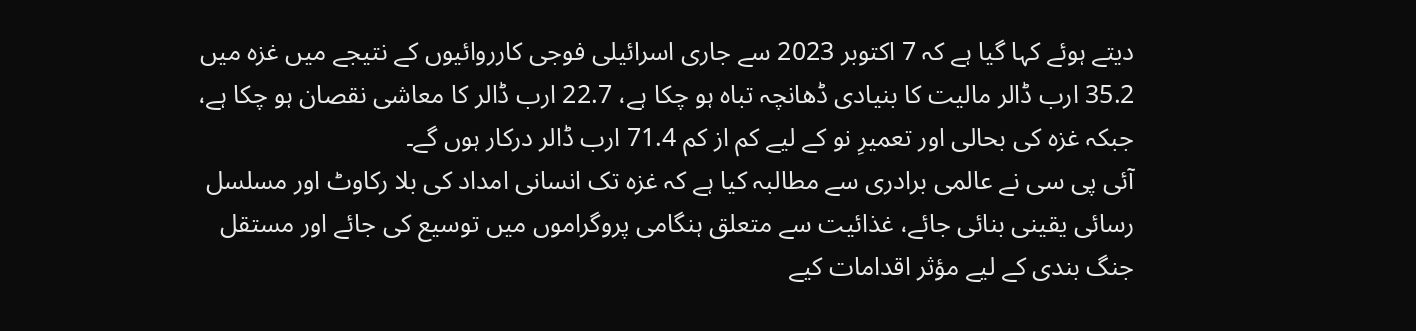دیتے ہوئے کہا گیا ہے کہ 7 اکتوبر 2023 سے جاری اسرائیلی فوجی کارروائیوں کے نتیجے میں غزہ میں 35.2 ارب ڈالر مالیت کا بنیادی ڈھانچہ تباہ ہو چکا ہے، 22.7 ارب ڈالر کا معاشی نقصان ہو چکا ہے، جبکہ غزہ کی بحالی اور تعمیرِ نو کے لیے کم از کم 71.4 ارب ڈالر درکار ہوں گے۔
آئی پی سی نے عالمی برادری سے مطالبہ کیا ہے کہ غزہ تک انسانی امداد کی بلا رکاوٹ اور مسلسل رسائی یقینی بنائی جائے، غذائیت سے متعلق ہنگامی پروگراموں میں توسیع کی جائے اور مستقل جنگ بندی کے لیے مؤثر اقدامات کیے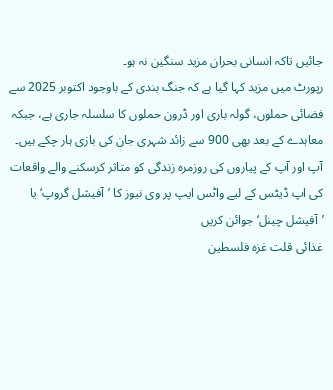جائیں تاکہ انسانی بحران مزید سنگین نہ ہو۔
رپورٹ میں مزید کہا گیا ہے کہ جنگ بندی کے باوجود اکتوبر 2025 سے فضائی حملوں، گولہ باری اور ڈرون حملوں کا سلسلہ جاری ہے، جبکہ معاہدے کے بعد بھی 900 سے زائد شہری جان کی بازی ہار چکے ہیں۔
آپ اور آپ کے پیاروں کی روزمرہ زندگی کو متاثر کرسکنے والے واقعات کی اپ ڈیٹس کے لیے واٹس ایپ پر وی نیوز کا ’آفیشل گروپ‘ یا ’آفیشل چینل‘ جوائن کریں
غذائی قلت غزہ فلسطین